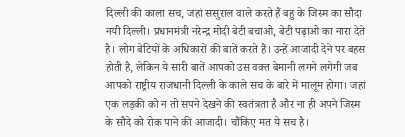दिल्ली की काला सच, जहां ससुराल वाले करते हैं बहु के जिस्म का सौदा
नयी दिल्ली। प्रधानमंत्री नरेन्द्र मोदी बेटी बचाओ, बेटी पढ़ाओ का नारा देते है। लोग बेटियों के अधिकारों की बातें करते हैं। उन्हें आजादी देने पर बहस होती है, लेकिन ये सारी बातें आपको उस वक्त बेमानी लगने लगेगी जब आपको राष्ट्रीय राजधानी दिल्ली के काले सच के बारे में मालूम होगा। जहां एक लड़की को न तो सपने देखने की स्वतंत्रता है और ना ही अपने जिस्म के सौदे को रोक पाने की आजादी। चौंकिए मत ये सच है।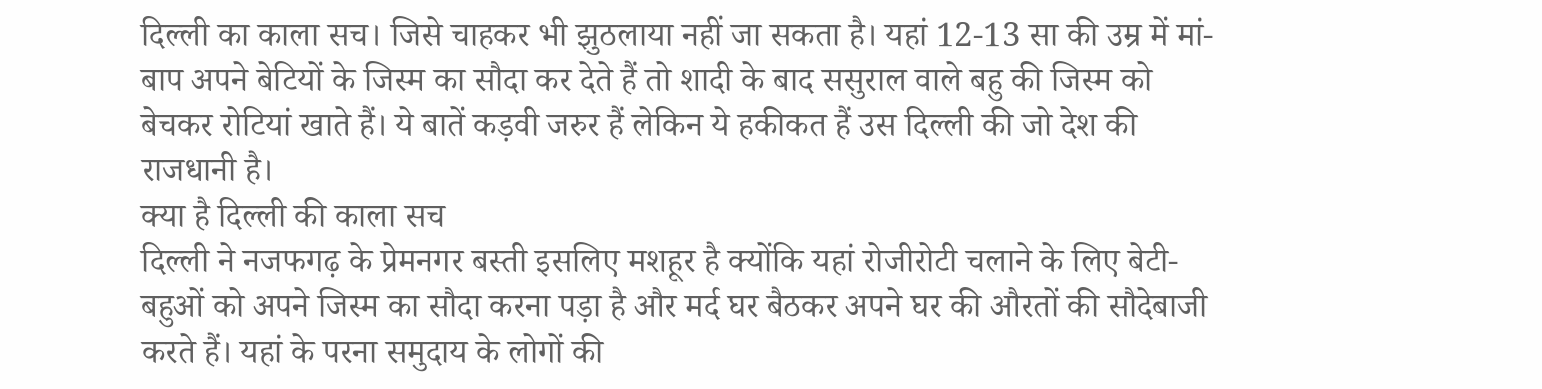दिल्ली का काला सच। जिसे चाहकर भी झुठलाया नहीं जा सकता है। यहां 12-13 सा की उम्र में मां-बाप अपने बेटियों के जिस्म का सौदा कर देते हैं तो शादी के बाद ससुराल वाले बहु की जिस्म को बेचकर रोटियां खाते हैं। ये बातें कड़वी जरुर हैं लेकिन ये हकीकत हैं उस दिल्ली की जो देश की राजधानी है।
क्या है दिल्ली की काला सच
दिल्ली ने नजफगढ़ के प्रेमनगर बस्ती इसलिए मशहूर है क्योंकि यहां रोजीरोटी चलाने के लिए बेटी-बहुओं को अपने जिस्म का सौदा करना पड़ा है और मर्द घर बैठकर अपने घर की औरतों की सौदेबाजी करते हैं। यहां के परना समुदाय के लोगों की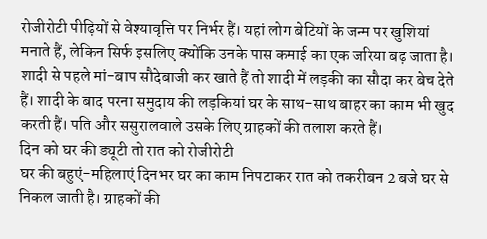रोजीरोटी पीढ़ियों से वेश्यावृत्ति पर निर्भर हैं। यहां लोग बेटियों के जन्म पर खुशियां मनाते हैं, लेकिन सिर्फ इसलिए क्योंकि उनके पास कमाई का एक जरिया बढ़ जाता है। शादी से पहले मां-बाप सौदेबाजी कर खाते हैं तो शादी में लड़की का सौदा कर बेच देते हैं। शादी के बाद परना समुदाय की लड़कियां घर के साथ-साथ बाहर का काम भी खुद करती हैं। पति और ससुरालवाले उसके लिए ग्राहकों की तलाश करते हैं।
दिन को घर की ड्यूटी तो रात को रोजीरोटी
घर की बहुएं-महिलाएं दिनभर घर का काम निपटाकर रात को तकरीबन 2 बजे घर से निकल जाती है। ग्राहकों की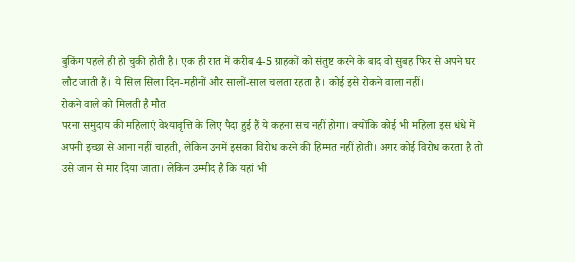बुकिंग पहले ही हो चुकी होती है। एक ही रात में करीब 4-5 ग्राहकों को संतुष्ट करने के बाद वो सुबह फिर से अपने घर लौट जाती हैं। ये सिल सिला दिन-महीनों और सालों-साल चलता रहता है। कोई इसे रोकने वाला नहीं।
रोकने वाले को मिलती है मौत
परना समुदाय की महिलाएं वेश्यावृत्ति के लिए पैदा हुई हैं ये कहना सच नहीं होगा। क्योंकि कोई भी महिला इस धंधे में अपनी इच्छा से आना नहीं चाहती, लेकिन उनमें इसका विरोध करने की हिम्मत नहीं होती। अगर कोई विरोध करता है तो उसे जान से मार दिया जाता। लेकिन उम्मीद है कि यहां भी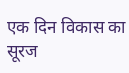एक दिन विकास का सूरज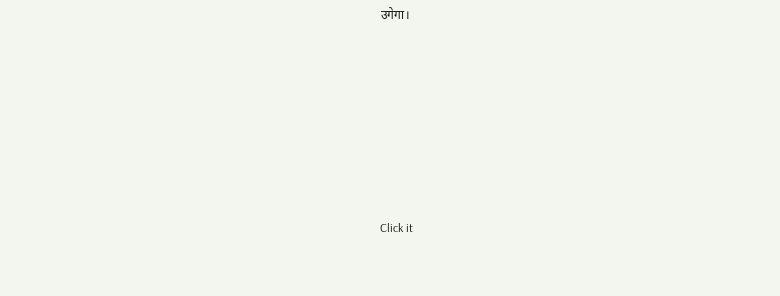उगेगा।












Click it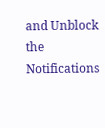and Unblock the Notifications